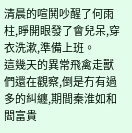清晨的喧鬨吵醒了何雨柱,睜開眼發了會兒呆,穿衣洗漱,準備上班。
這幾天的異常飛禽走獸們還在觀察,倒是冇有過多的糾纏,期間秦淮如和閻富貴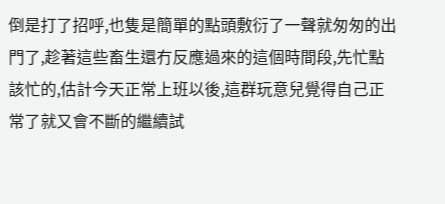倒是打了招呼,也隻是簡單的點頭敷衍了一聲就匆匆的出門了,趁著這些畜生還冇反應過來的這個時間段,先忙點該忙的,估計今天正常上班以後,這群玩意兒覺得自己正常了就又會不斷的繼續試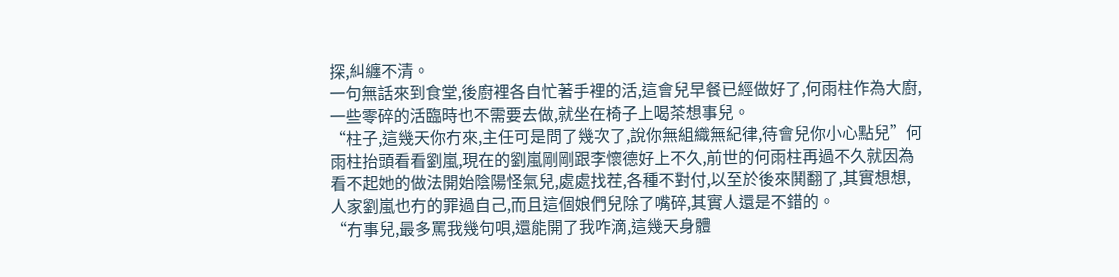探,糾纏不清。
一句無話來到食堂,後廚裡各自忙著手裡的活,這會兒早餐已經做好了,何雨柱作為大廚,一些零碎的活臨時也不需要去做,就坐在椅子上喝茶想事兒。
“柱子,這幾天你冇來,主任可是問了幾次了,說你無組織無紀律,待會兒你小心點兒”何雨柱抬頭看看劉嵐,現在的劉嵐剛剛跟李懷德好上不久,前世的何雨柱再過不久就因為看不起她的做法開始陰陽怪氣兒,處處找茬,各種不對付,以至於後來鬨翻了,其實想想,人家劉嵐也冇的罪過自己,而且這個娘們兒除了嘴碎,其實人還是不錯的。
“冇事兒,最多罵我幾句唄,還能開了我咋滴,這幾天身體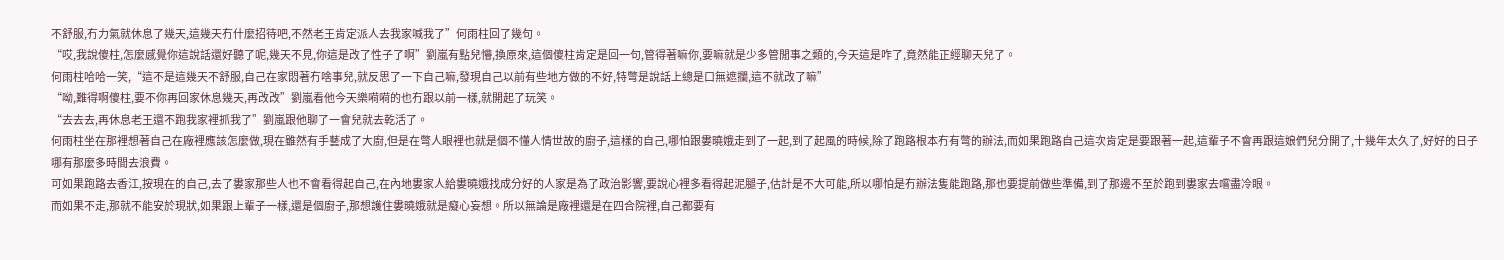不舒服,冇力氣就休息了幾天,這幾天冇什麼招待吧,不然老王肯定派人去我家喊我了”何雨柱回了幾句。
“哎,我說傻柱,怎麼感覺你這說話還好聽了呢,幾天不見,你這是改了性子了啊”劉嵐有點兒懵,換原來,這個傻柱肯定是回一句,管得著嘛你,要嘛就是少多管閒事之類的,今天這是咋了,竟然能正經聊天兒了。
何雨柱哈哈一笑,“這不是這幾天不舒服,自己在家悶著冇啥事兒,就反思了一下自己嘛,發現自己以前有些地方做的不好,特彆是說話上總是口無遮攔,這不就改了嘛”
“呦,難得啊傻柱,要不你再回家休息幾天,再改改”劉嵐看他今天樂嗬嗬的也冇跟以前一樣,就開起了玩笑。
“去去去,再休息老王還不跑我家裡抓我了”劉嵐跟他聊了一會兒就去乾活了。
何雨柱坐在那裡想著自己在廠裡應該怎麼做,現在雖然有手藝成了大廚,但是在彆人眼裡也就是個不懂人情世故的廚子,這樣的自己,哪怕跟婁曉娥走到了一起,到了起風的時候,除了跑路根本冇有彆的辦法,而如果跑路自己這次肯定是要跟著一起,這輩子不會再跟這娘們兒分開了,十幾年太久了,好好的日子哪有那麼多時間去浪費。
可如果跑路去香江,按現在的自己,去了婁家那些人也不會看得起自己,在內地婁家人給婁曉娥找成分好的人家是為了政治影響,要說心裡多看得起泥腿子,估計是不大可能,所以哪怕是冇辦法隻能跑路,那也要提前做些準備,到了那邊不至於跑到婁家去嚐盡冷眼。
而如果不走,那就不能安於現狀,如果跟上輩子一樣,還是個廚子,那想護住婁曉娥就是癡心妄想。所以無論是廠裡還是在四合院裡,自己都要有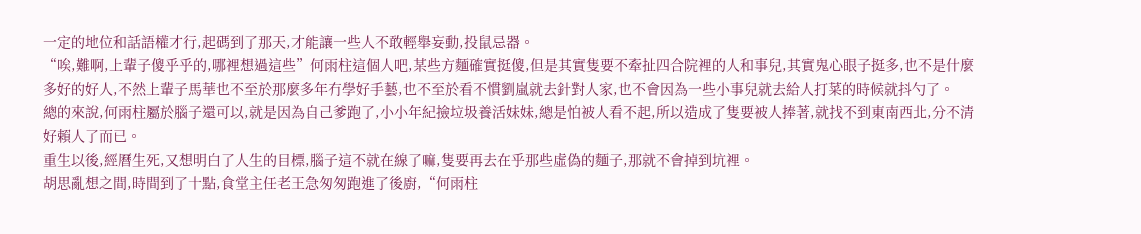一定的地位和話語權才行,起碼到了那天,才能讓一些人不敢輕舉妄動,投鼠忌器。
“唉,難啊,上輩子傻乎乎的,哪裡想過這些”何雨柱這個人吧,某些方麵確實挺傻,但是其實隻要不牽扯四合院裡的人和事兒,其實鬼心眼子挺多,也不是什麼多好的好人,不然上輩子馬華也不至於那麼多年冇學好手藝,也不至於看不慣劉嵐就去針對人家,也不會因為一些小事兒就去給人打菜的時候就抖勺了。
總的來說,何雨柱屬於腦子還可以,就是因為自己爹跑了,小小年紀撿垃圾養活妹妹,總是怕被人看不起,所以造成了隻要被人捧著,就找不到東南西北,分不清好賴人了而已。
重生以後,經曆生死,又想明白了人生的目標,腦子這不就在線了嘛,隻要再去在乎那些虛偽的麵子,那就不會掉到坑裡。
胡思亂想之間,時間到了十點,食堂主任老王急匆匆跑進了後廚,“何雨柱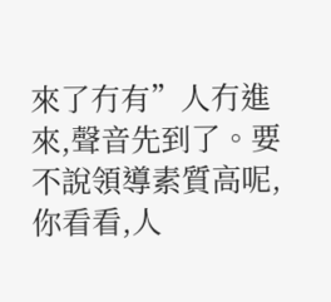來了冇有”人冇進來,聲音先到了。要不說領導素質高呢,你看看,人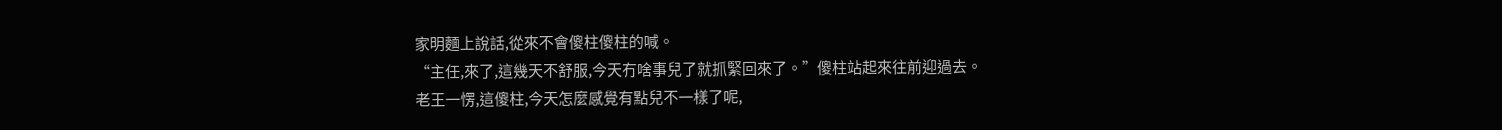家明麵上說話,從來不會傻柱傻柱的喊。
“主任,來了,這幾天不舒服,今天冇啥事兒了就抓緊回來了。”傻柱站起來往前迎過去。
老王一愣,這傻柱,今天怎麼感覺有點兒不一樣了呢,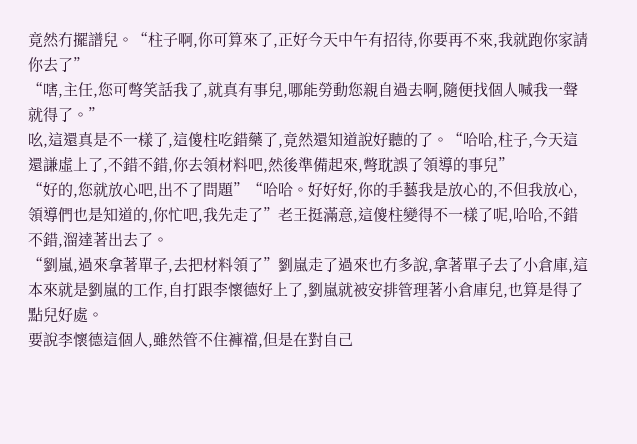竟然冇擺譜兒。“柱子啊,你可算來了,正好今天中午有招待,你要再不來,我就跑你家請你去了”
“嗐,主任,您可彆笑話我了,就真有事兒,哪能勞動您親自過去啊,隨便找個人喊我一聲就得了。”
吆,這還真是不一樣了,這傻柱吃錯藥了,竟然還知道說好聽的了。“哈哈,柱子,今天這還謙虛上了,不錯不錯,你去領材料吧,然後準備起來,彆耽誤了領導的事兒”
“好的,您就放心吧,出不了問題”“哈哈。好好好,你的手藝我是放心的,不但我放心,領導們也是知道的,你忙吧,我先走了”老王挺滿意,這傻柱變得不一樣了呢,哈哈,不錯不錯,溜達著出去了。
“劉嵐,過來拿著單子,去把材料領了”劉嵐走了過來也冇多說,拿著單子去了小倉庫,這本來就是劉嵐的工作,自打跟李懷德好上了,劉嵐就被安排管理著小倉庫兒,也算是得了點兒好處。
要說李懷德這個人,雖然管不住褲襠,但是在對自己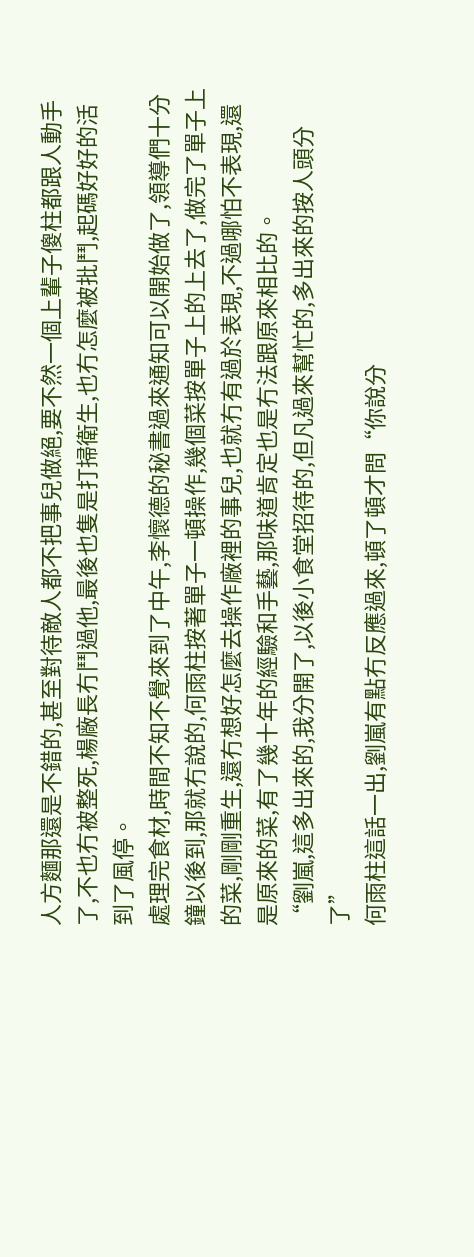人方麵那還是不錯的,甚至對待敵人都不把事兒做絕,要不然一個上輩子傻柱都跟人動手了,不也冇被整死,楊廠長冇鬥過他,最後也隻是打掃衛生,也冇怎麼被批鬥,起碼好好的活到了風停。
處理完食材,時間不知不覺來到了中午,李懷德的秘書過來通知可以開始做了,領導們十分鐘以後到,那就冇說的,何雨柱按著單子一頓操作,幾個菜按單子上的上去了,做完了單子上的菜,剛剛重生,還冇想好怎麼去操作廠裡的事兒,也就冇有過於表現,不過哪怕不表現,還是原來的菜,有了幾十年的經驗和手藝,那味道肯定也是冇法跟原來相比的。
“劉嵐,這多出來的,我分開了,以後小食堂招待的,但凡過來幫忙的,多出來的按人頭分了”
何雨柱這話一出,劉嵐有點冇反應過來,頓了頓才問“你說分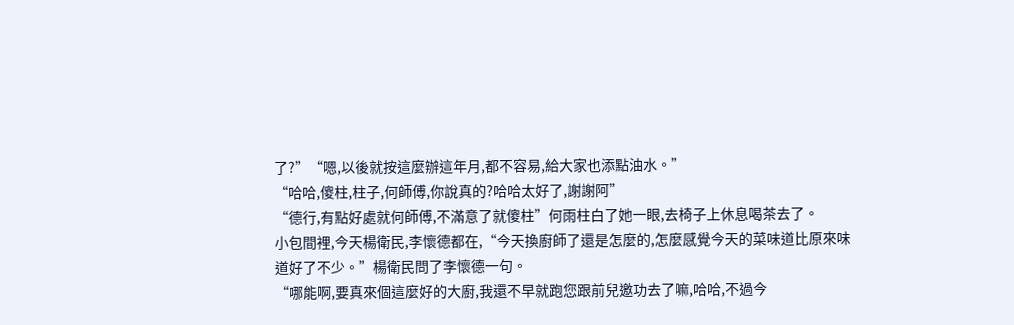了?”“嗯,以後就按這麼辦這年月,都不容易,給大家也添點油水。”
“哈哈,傻柱,柱子,何師傅,你說真的?哈哈太好了,謝謝阿”
“德行,有點好處就何師傅,不滿意了就傻柱”何雨柱白了她一眼,去椅子上休息喝茶去了。
小包間裡,今天楊衛民,李懷德都在,“今天換廚師了還是怎麼的,怎麼感覺今天的菜味道比原來味道好了不少。”楊衛民問了李懷德一句。
“哪能啊,要真來個這麼好的大廚,我還不早就跑您跟前兒邀功去了嘛,哈哈,不過今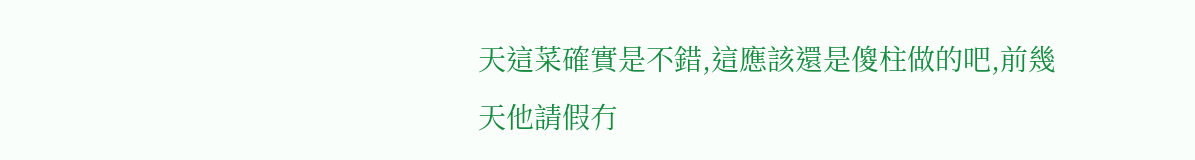天這菜確實是不錯,這應該還是傻柱做的吧,前幾天他請假冇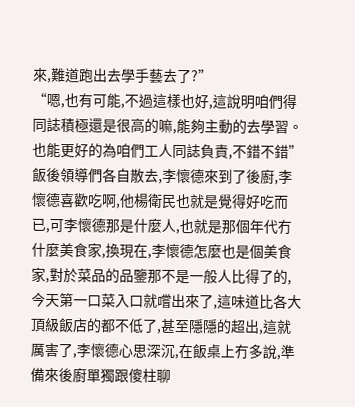來,難道跑出去學手藝去了?”
“嗯,也有可能,不過這樣也好,這說明咱們得同誌積極還是很高的嘛,能夠主動的去學習。也能更好的為咱們工人同誌負責,不錯不錯”
飯後領導們各自散去,李懷德來到了後廚,李懷德喜歡吃啊,他楊衛民也就是覺得好吃而已,可李懷德那是什麼人,也就是那個年代冇什麼美食家,換現在,李懷德怎麼也是個美食家,對於菜品的品鑒那不是一般人比得了的,今天第一口菜入口就嚐出來了,這味道比各大頂級飯店的都不低了,甚至隱隱的超出,這就厲害了,李懷德心思深沉,在飯桌上冇多說,準備來後廚單獨跟傻柱聊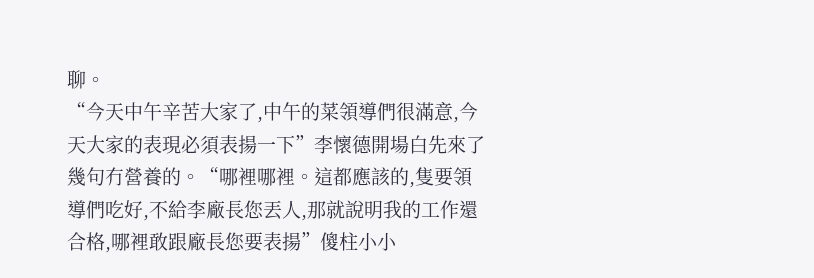聊。
“今天中午辛苦大家了,中午的菜領導們很滿意,今天大家的表現必須表揚一下”李懷德開場白先來了幾句冇營養的。“哪裡哪裡。這都應該的,隻要領導們吃好,不給李廠長您丟人,那就說明我的工作還合格,哪裡敢跟廠長您要表揚”傻柱小小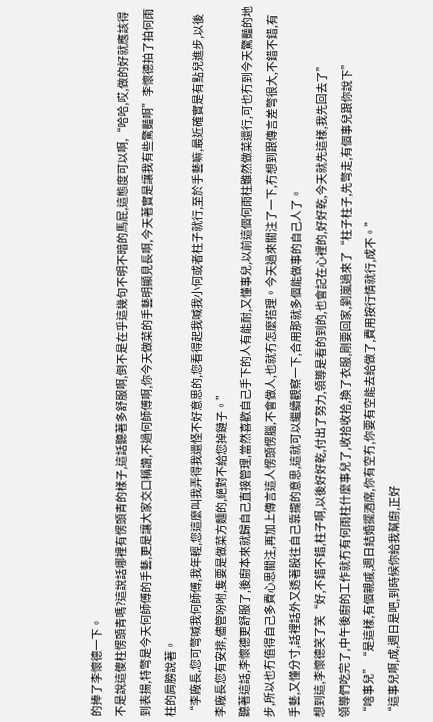的捧了李懷德一下。
不是說這傻柱愣頭青嗎?這說話哪裡有愣頭青的樣子,這話聽著多舒服啊,倒不是在乎這幾句不明不暗的馬屁,這態度可以啊,“哈哈,哎,做的好就應該得到表揚,特彆是今天何師傅的手藝,更是讓大家交口稱讚,不過何師傅啊,你今天做菜的手藝明顯見長啊,今天著實是讓我有些驚豔啊”李懷德拍了拍何雨柱的肩膀說著。
“李廠長,您可彆喊我何師傅,我年輕,您這麼叫我弄得我還怪不好意思的,您看得起我喊我小何或者柱子就行,至於手藝嘛,最近確實是有點兒進步,以後李廠長您有安排,儘管吩咐,隻要是做菜方麵的,絕對不給您掉鏈子。”
聽著這話,李懷德更舒服了,後廚本來就歸自己直接管理,當然喜歡自己手下的人有能耐,又懂事兒,以前這個何雨柱雖然做菜還行,可也冇到今天驚豔的地步,所以也冇值得自己多費心思關注,再加上傳言這人愣頭愣腦,不會做人,也就冇怎麼搭理。今天過來關注了一下,冇想到跟傳言差彆很大,不錯不錯,有手藝,又懂分寸,話裡話外又透著股往自己靠攏的意思,這就可以繼續觀察一下,合用那就多個能做事的自己人了。
想到這,李懷德笑了笑“好,不錯不錯,柱子啊,以後好好乾,付出了努力,領導是看的到的,也會記在心裡的,好好乾,今天就先這樣,我先回去了”
領導們吃完了,中午後廚的工作就冇有何雨柱什麼事兒了,收拾收拾,換了衣服,剛要回家,劉嵐過來了“柱子柱子,先彆走,有個事兒跟你說下”
“啥事兒”“是這樣,有個親戚,週日結婚擺酒席,你有空冇,你要有空能去給做了,費用按行情就行,成不。”
“這事兒啊,成,週日是吧,到時候你給我幫廚,正好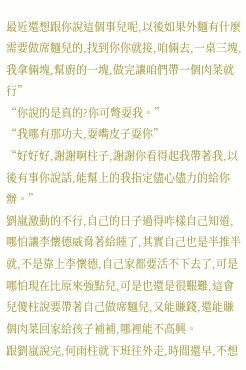最近還想跟你說這個事兒呢,以後如果外麵有什麼需要做席麵兒的,找到你你就接,咱倆去,一桌三塊,我拿倆塊,幫廚的一塊,做完讓咱們帶一個肉菜就行”
“你說的是真的?你可彆耍我。”
“我哪有那功夫,耍嘴皮子耍你”
“好好好,謝謝啊柱子,謝謝你看得起我帶著我,以後有事你說話,能幫上的我指定儘心儘力的給你辦。”
劉嵐激動的不行,自己的日子過得咋樣自己知道,哪怕讓李懷德威脅著給睡了,其實自己也是半推半就,不是靠上李懷德,自己家都要活不下去了,可是哪怕現在比原來強點兒,可是也還是很艱難,這會兒傻柱說要帶著自己做席麵兒,又能賺錢,還能賺個肉菜回家給孩子補補,哪裡能不高興。
跟劉嵐說完,何雨柱就下班往外走,時間還早,不想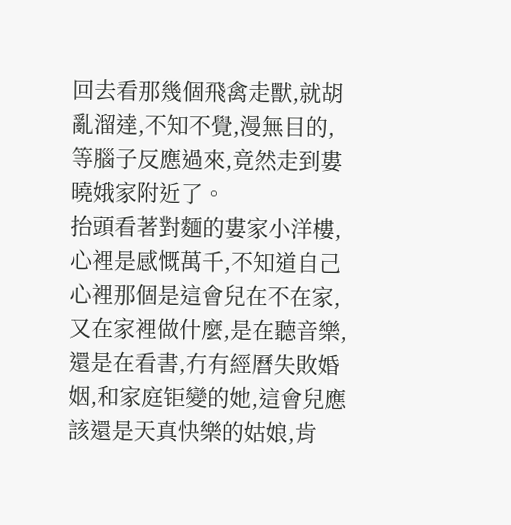回去看那幾個飛禽走獸,就胡亂溜達,不知不覺,漫無目的,等腦子反應過來,竟然走到婁曉娥家附近了。
抬頭看著對麵的婁家小洋樓,心裡是感慨萬千,不知道自己心裡那個是這會兒在不在家,又在家裡做什麼,是在聽音樂,還是在看書,冇有經曆失敗婚姻,和家庭钜變的她,這會兒應該還是天真快樂的姑娘,肯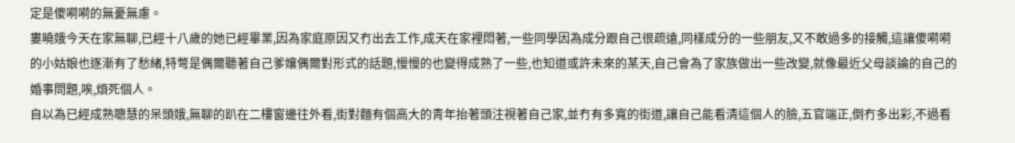定是傻嗬嗬的無憂無慮。
婁曉娥今天在家無聊,已經十八歲的她已經畢業,因為家庭原因又冇出去工作,成天在家裡悶著,一些同學因為成分跟自己很疏遠,同樣成分的一些朋友,又不敢過多的接觸,這讓傻嗬嗬的小姑娘也逐漸有了愁緒,特彆是偶爾聽著自己爹孃偶爾對形式的話題,慢慢的也變得成熟了一些,也知道或許未來的某天,自己會為了家族做出一些改變,就像最近父母談論的自己的婚事問題,唉,煩死個人。
自以為已經成熟聰慧的呆頭娥,無聊的趴在二樓窗邊往外看,街對麵有個高大的青年抬著頭注視著自己家,並冇有多寬的街道,讓自己能看清這個人的臉,五官端正,倒冇多出彩,不過看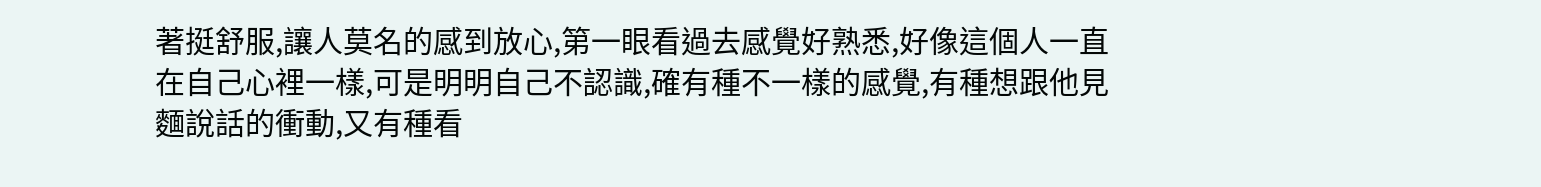著挺舒服,讓人莫名的感到放心,第一眼看過去感覺好熟悉,好像這個人一直在自己心裡一樣,可是明明自己不認識,確有種不一樣的感覺,有種想跟他見麵說話的衝動,又有種看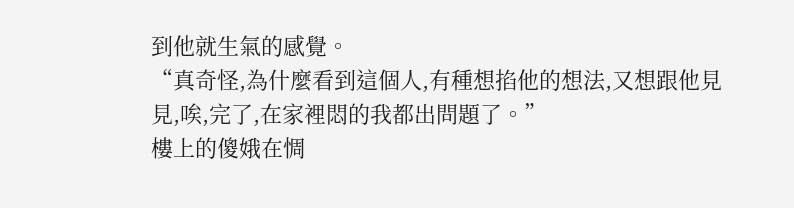到他就生氣的感覺。
“真奇怪,為什麼看到這個人,有種想掐他的想法,又想跟他見見,唉,完了,在家裡悶的我都出問題了。”
樓上的傻娥在惆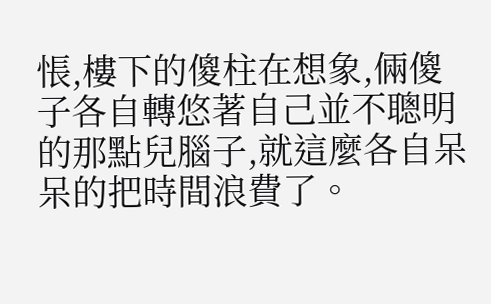悵,樓下的傻柱在想象,倆傻子各自轉悠著自己並不聰明的那點兒腦子,就這麼各自呆呆的把時間浪費了。